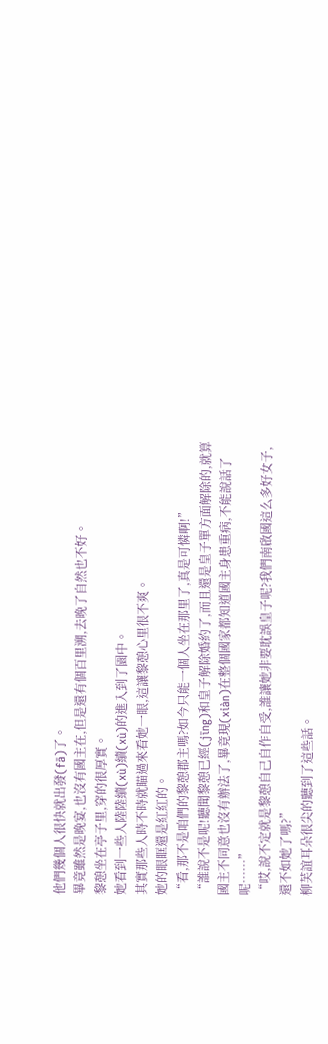他們幾個人很快就出發(fā)了。
畢竟雖然是晚宴,也沒有國主在,但是還有個百里溯,去晚了自然也不好。
黎憩坐在亭子里,穿的很厚實。
她看到一些人陸陸續(xù)續(xù)的進入到了園中。
其實那些人時不時就瞄過來看她一眼,這讓黎憩心里很不爽。
她的眼眶還是紅紅的。
“看,那不是咱們的黎憩郡主嗎?如今只能一個人坐在那里了,真是可憐啊!”
“誰說不是呢!聽聞黎憩已經(jīng)和皇子解除婚約了,而且還是皇子單方面解除的,就算國主不同意也沒有辦法了,畢竟現(xiàn)在整個國家都知道國主身患重病,不能說話了呢……”
“哎,說不定就是黎憩自己自作自受,誰讓她非要耽誤皇子呢?我們南啟國這么多好女子,還不如她了嗎?”
柳芙誼耳朵很尖的聽到了這些話。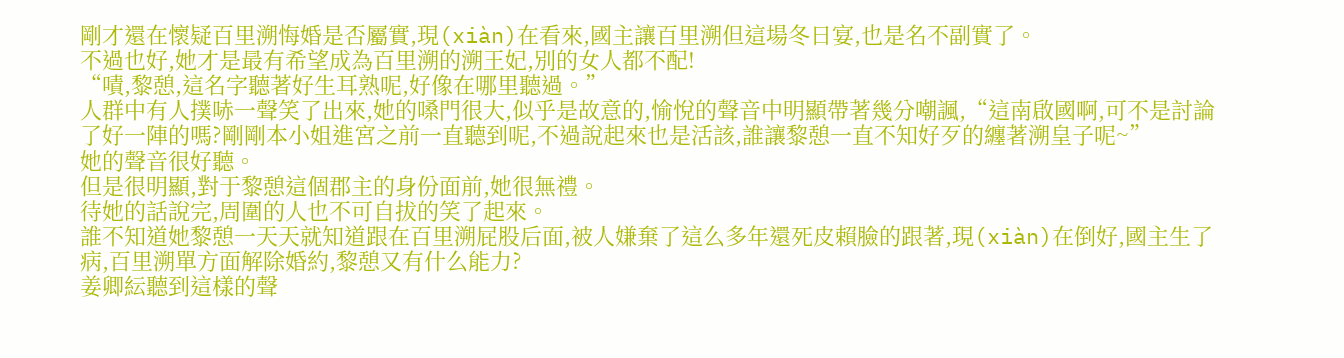剛才還在懷疑百里溯悔婚是否屬實,現(xiàn)在看來,國主讓百里溯但這場冬日宴,也是名不副實了。
不過也好,她才是最有希望成為百里溯的溯王妃,別的女人都不配!
“嘖,黎憩,這名字聽著好生耳熟呢,好像在哪里聽過。”
人群中有人撲哧一聲笑了出來,她的嗓門很大,似乎是故意的,愉悅的聲音中明顯帶著幾分嘲諷,“這南啟國啊,可不是討論了好一陣的嗎?剛剛本小姐進宮之前一直聽到呢,不過說起來也是活該,誰讓黎憩一直不知好歹的纏著溯皇子呢~”
她的聲音很好聽。
但是很明顯,對于黎憩這個郡主的身份面前,她很無禮。
待她的話說完,周圍的人也不可自拔的笑了起來。
誰不知道她黎憩一天天就知道跟在百里溯屁股后面,被人嫌棄了這么多年還死皮賴臉的跟著,現(xiàn)在倒好,國主生了病,百里溯單方面解除婚約,黎憩又有什么能力?
姜卿紜聽到這樣的聲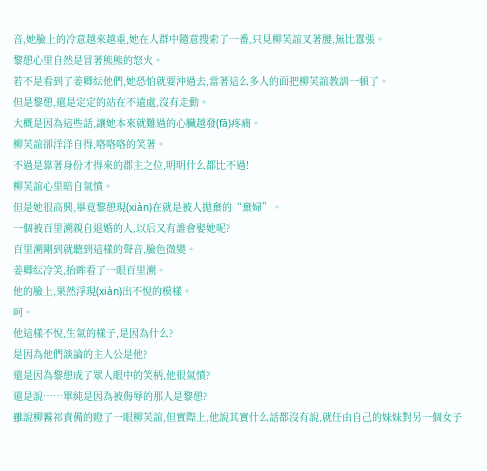音,她臉上的冷意越來越重,她在人群中隨意搜索了一番,只見柳芙誼叉著腰,無比囂張。
黎憩心里自然是冒著熊熊的怒火。
若不是看到了姜卿紜他們,她恐怕就要沖過去,當著這么多人的面把柳芙誼教訓一頓了。
但是黎憩,還是定定的站在不遠處,沒有走動。
大概是因為這些話,讓她本來就難過的心臟越發(fā)疼痛。
柳芙誼卻洋洋自得,咯咯咯的笑著。
不過是靠著身份才得來的郡主之位,明明什么都比不過!
柳芙誼心里暗自氣憤。
但是她很高興,畢竟黎憩現(xiàn)在就是被人拋棄的“棄婦”。
一個被百里溯親自退婚的人,以后又有誰會娶她呢?
百里溯剛到就聽到這樣的聲音,臉色微變。
姜卿紜冷笑,抬眸看了一眼百里溯。
他的臉上,果然浮現(xiàn)出不悅的模樣。
呵。
他這樣不悅,生氣的樣子,是因為什么?
是因為他們談論的主人公是他?
還是因為黎憩成了眾人眼中的笑柄,他很氣憤?
還是說……單純是因為被侮辱的那人是黎憩?
雖說柳霧祁責備的瞪了一眼柳芙誼,但實際上,他說其實什么話都沒有說,就任由自己的妹妹對另一個女子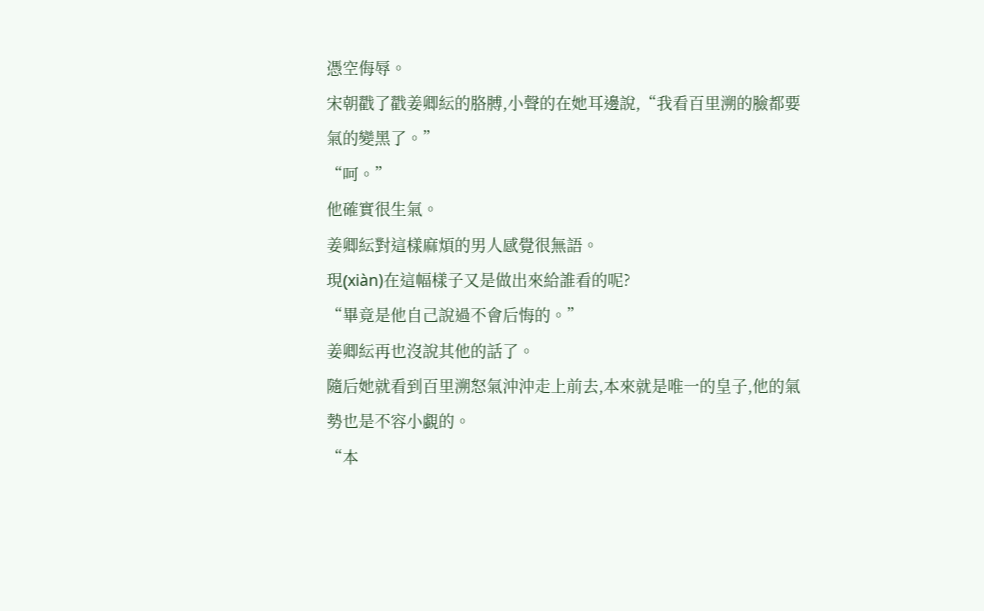憑空侮辱。
宋朝戳了戳姜卿紜的胳膊,小聲的在她耳邊說,“我看百里溯的臉都要氣的變黑了。”
“呵。”
他確實很生氣。
姜卿紜對這樣麻煩的男人感覺很無語。
現(xiàn)在這幅樣子又是做出來給誰看的呢?
“畢竟是他自己說過不會后悔的。”
姜卿紜再也沒說其他的話了。
隨后她就看到百里溯怒氣沖沖走上前去,本來就是唯一的皇子,他的氣勢也是不容小覷的。
“本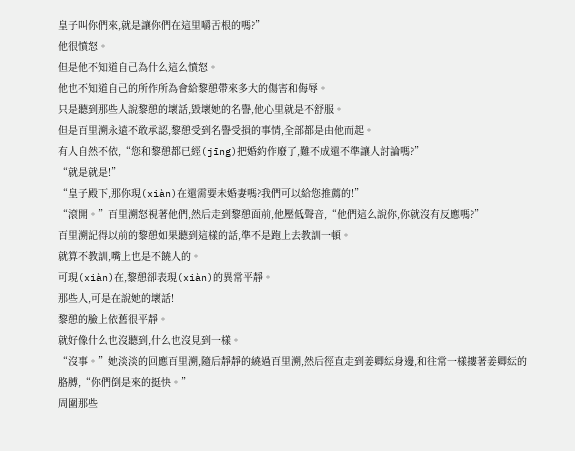皇子叫你們來,就是讓你們在這里嚼舌根的嗎?”
他很憤怒。
但是他不知道自己為什么這么憤怒。
他也不知道自己的所作所為會給黎憩帶來多大的傷害和侮辱。
只是聽到那些人說黎憩的壞話,毀壞她的名譽,他心里就是不舒服。
但是百里溯永遠不敢承認,黎憩受到名譽受損的事情,全部都是由他而起。
有人自然不依,“您和黎憩都已經(jīng)把婚約作廢了,難不成還不準讓人討論嗎?”
“就是就是!”
“皇子殿下,那你現(xiàn)在還需要未婚妻嗎?我們可以給您推薦的!”
“滾開。”百里溯怒視著他們,然后走到黎憩面前,他壓低聲音,“他們這么說你,你就沒有反應嗎?”
百里溯記得以前的黎憩如果聽到這樣的話,準不是跑上去教訓一頓。
就算不教訓,嘴上也是不饒人的。
可現(xiàn)在,黎憩卻表現(xiàn)的異常平靜。
那些人,可是在說她的壞話!
黎憩的臉上依舊很平靜。
就好像什么也沒聽到,什么也沒見到一樣。
“沒事。”她淡淡的回應百里溯,隨后靜靜的繞過百里溯,然后徑直走到姜卿紜身邊,和往常一樣摟著姜卿紜的胳膊,“你們倒是來的挺快。”
周圍那些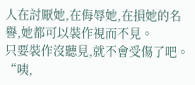人在討厭她,在侮辱她,在損她的名譽,她都可以裝作視而不見。
只要裝作沒聽見,就不會受傷了吧。
“咦,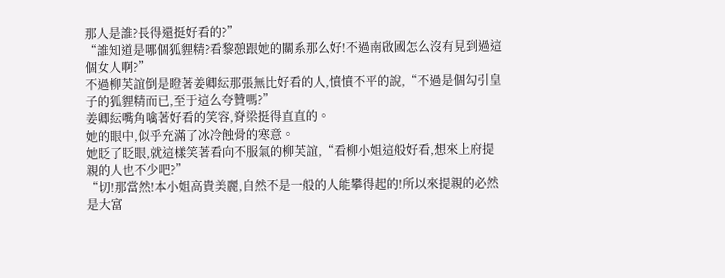那人是誰?長得還挺好看的?”
“誰知道是哪個狐貍精?看黎憩跟她的關系那么好!不過南啟國怎么沒有見到過這個女人啊?”
不過柳芙誼倒是瞪著姜卿紜那張無比好看的人,憤憤不平的說,“不過是個勾引皇子的狐貍精而已,至于這么夸贊嗎?”
姜卿紜嘴角噙著好看的笑容,脊梁挺得直直的。
她的眼中,似乎充滿了冰冷蝕骨的寒意。
她眨了眨眼,就這樣笑著看向不服氣的柳芙誼,“看柳小姐這般好看,想來上府提親的人也不少吧?”
“切!那當然!本小姐高貴美麗,自然不是一般的人能攀得起的!所以來提親的必然是大富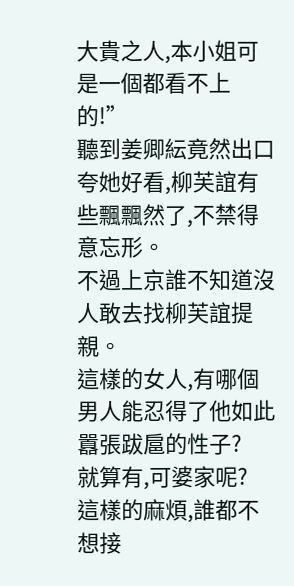大貴之人,本小姐可是一個都看不上的!”
聽到姜卿紜竟然出口夸她好看,柳芙誼有些飄飄然了,不禁得意忘形。
不過上京誰不知道沒人敢去找柳芙誼提親。
這樣的女人,有哪個男人能忍得了他如此囂張跋扈的性子?
就算有,可婆家呢?
這樣的麻煩,誰都不想接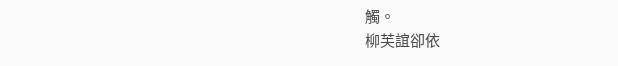觸。
柳芙誼卻依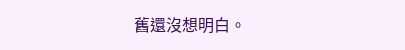舊還沒想明白。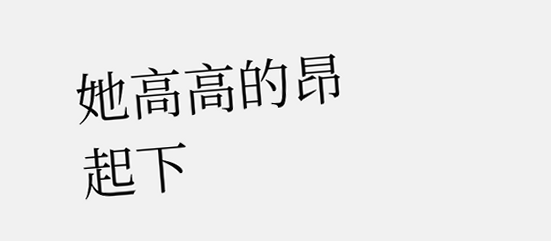她高高的昂起下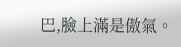巴,臉上滿是傲氣。